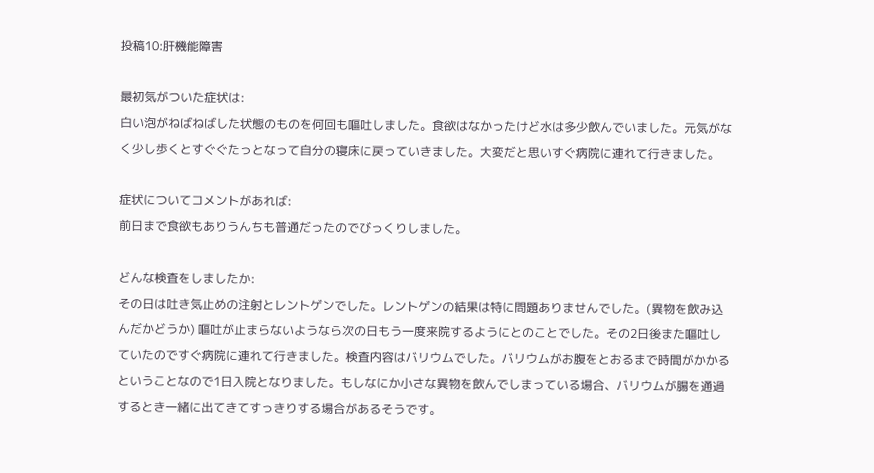投稿10:肝機能障害

最初気がついた症状は:
白い泡がねばねばした状態のものを何回も嘔吐しました。食欲はなかったけど水は多少飲んでいました。元気がなく少し歩くとすぐぐたっとなって自分の寝床に戻っていきました。大変だと思いすぐ病院に連れて行きました。

症状についてコメントがあれば:
前日まで食欲もありうんちも普通だったのでびっくりしました。

どんな検査をしましたか:
その日は吐き気止めの注射とレントゲンでした。レントゲンの結果は特に問題ありませんでした。(異物を飲み込んだかどうか) 嘔吐が止まらないようなら次の日もう一度来院するようにとのことでした。その2日後また嘔吐していたのですぐ病院に連れて行きました。検査内容はバリウムでした。バリウムがお腹をとおるまで時間がかかるということなので1日入院となりました。もしなにか小さな異物を飲んでしまっている場合、バリウムが腸を通過するとき一緒に出てきてすっきりする場合があるそうです。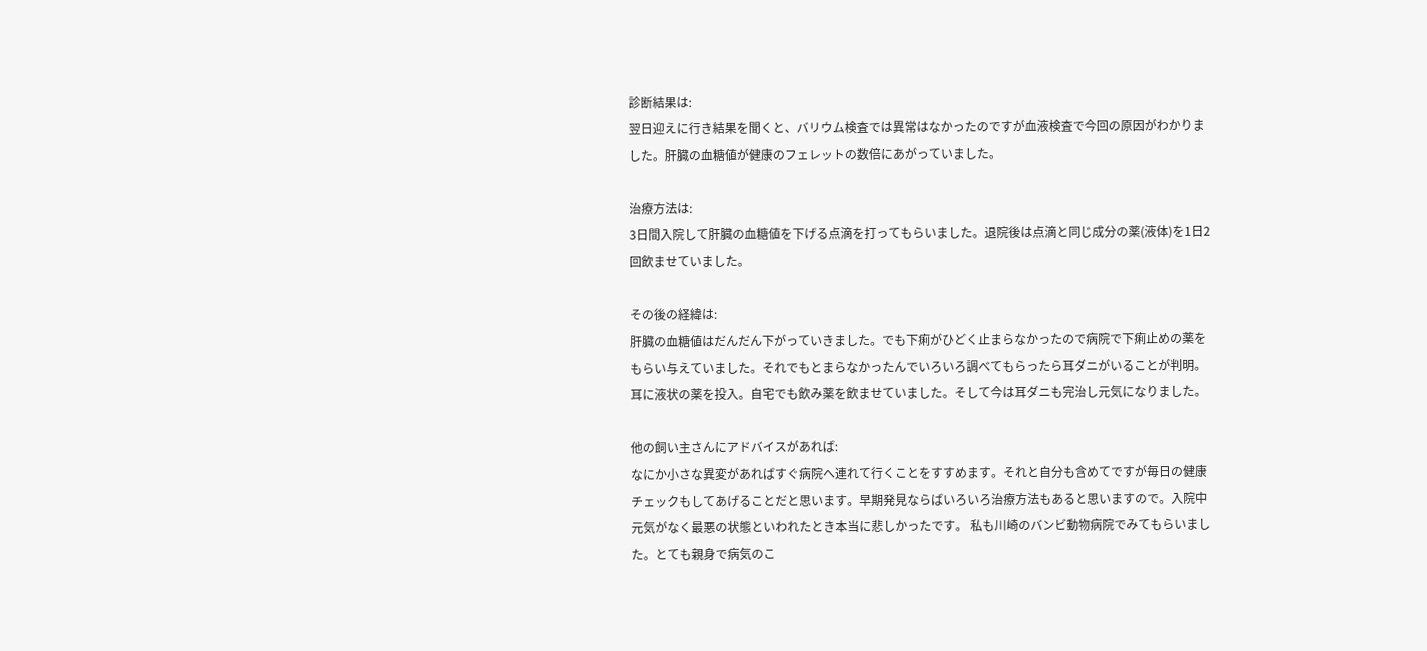診断結果は:
翌日迎えに行き結果を聞くと、バリウム検査では異常はなかったのですが血液検査で今回の原因がわかりました。肝臓の血糖値が健康のフェレットの数倍にあがっていました。

治療方法は:
3日間入院して肝臓の血糖値を下げる点滴を打ってもらいました。退院後は点滴と同じ成分の薬(液体)を1日2回飲ませていました。

その後の経緯は:
肝臓の血糖値はだんだん下がっていきました。でも下痢がひどく止まらなかったので病院で下痢止めの薬をもらい与えていました。それでもとまらなかったんでいろいろ調べてもらったら耳ダニがいることが判明。耳に液状の薬を投入。自宅でも飲み薬を飲ませていました。そして今は耳ダニも完治し元気になりました。

他の飼い主さんにアドバイスがあれば:
なにか小さな異変があればすぐ病院へ連れて行くことをすすめます。それと自分も含めてですが毎日の健康チェックもしてあげることだと思います。早期発見ならばいろいろ治療方法もあると思いますので。入院中元気がなく最悪の状態といわれたとき本当に悲しかったです。 私も川崎のバンビ動物病院でみてもらいました。とても親身で病気のこ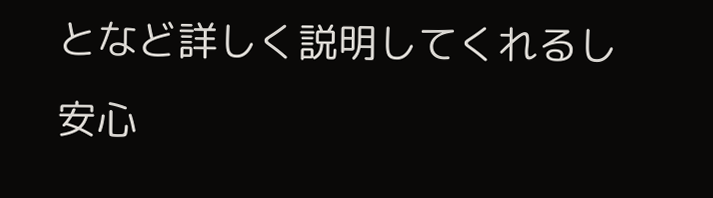となど詳しく説明してくれるし安心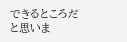できるところだと思いま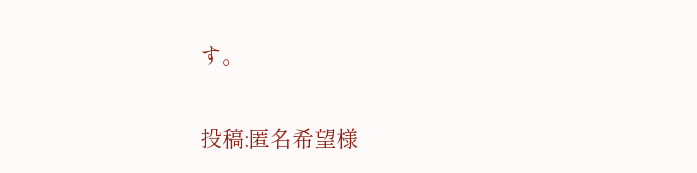す。

投稿:匿名希望様